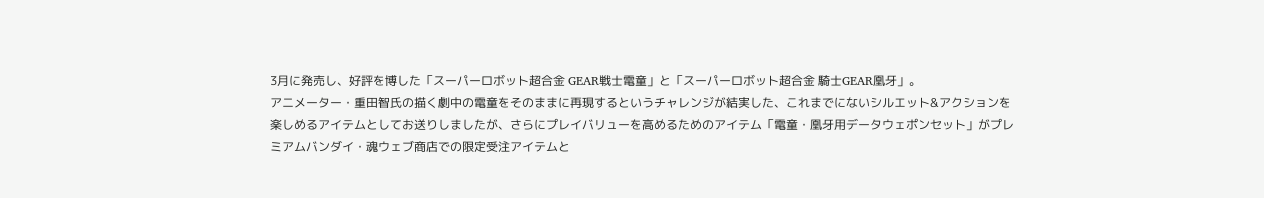3月に発売し、好評を博した「スーパーロボット超合金 GEAR戦士電童」と「スーパーロボット超合金 騎士GEAR凰牙」。
アニメーター・重田智氏の描く劇中の電童をそのままに再現するというチャレンジが結実した、これまでにないシルエット&アクションを楽しめるアイテムとしてお送りしましたが、さらにプレイバリューを高めるためのアイテム「電童・凰牙用データウェポンセット」がプレミアムバンダイ・魂ウェブ商店での限定受注アイテムと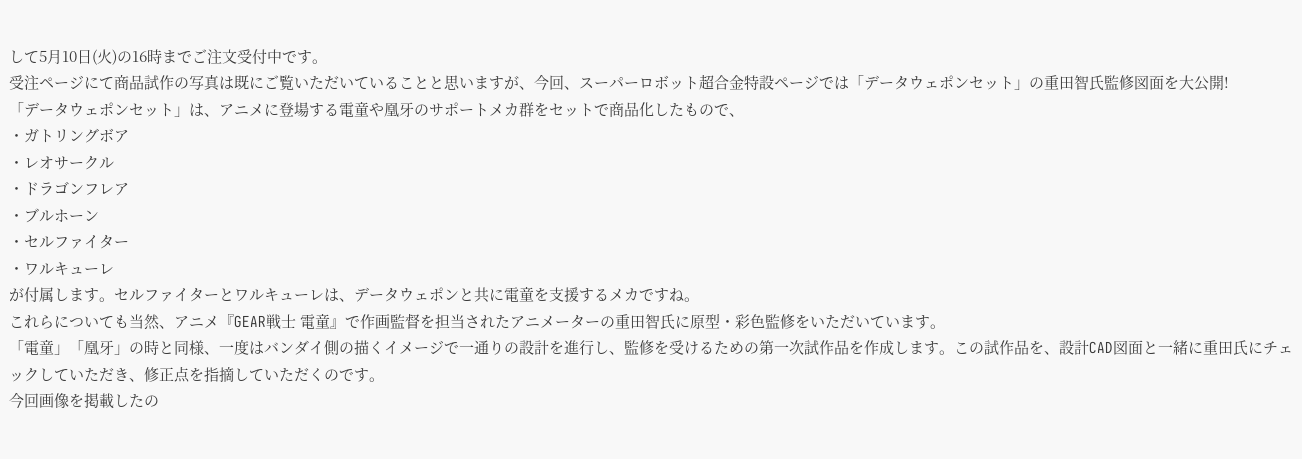して5月10日(火)の16時までご注文受付中です。
受注ページにて商品試作の写真は既にご覧いただいていることと思いますが、今回、スーパーロボット超合金特設ページでは「データウェポンセット」の重田智氏監修図面を大公開!
「データウェポンセット」は、アニメに登場する電童や凰牙のサポートメカ群をセットで商品化したもので、
・ガトリングボア
・レオサークル
・ドラゴンフレア
・ブルホーン
・セルファイター
・ワルキューレ
が付属します。セルファイターとワルキューレは、データウェポンと共に電童を支援するメカですね。
これらについても当然、アニメ『GEAR戦士 電童』で作画監督を担当されたアニメーターの重田智氏に原型・彩色監修をいただいています。
「電童」「凰牙」の時と同様、一度はバンダイ側の描くイメージで一通りの設計を進行し、監修を受けるための第一次試作品を作成します。この試作品を、設計CAD図面と一緒に重田氏にチェックしていただき、修正点を指摘していただくのです。
今回画像を掲載したの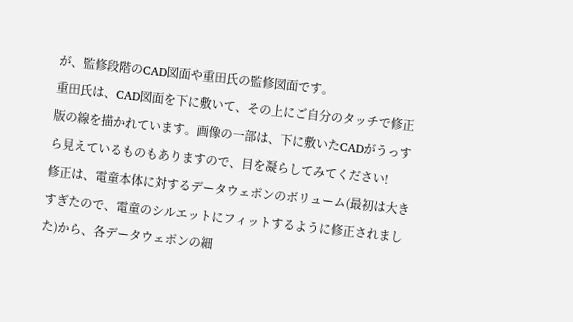が、監修段階のCAD図面や重田氏の監修図面です。
重田氏は、CAD図面を下に敷いて、その上にご自分のタッチで修正版の線を描かれています。画像の一部は、下に敷いたCADがうっすら見えているものもありますので、目を凝らしてみてください!
修正は、電童本体に対するデータウェポンのボリューム(最初は大きすぎたので、電童のシルエットにフィットするように修正されました)から、各データウェポンの細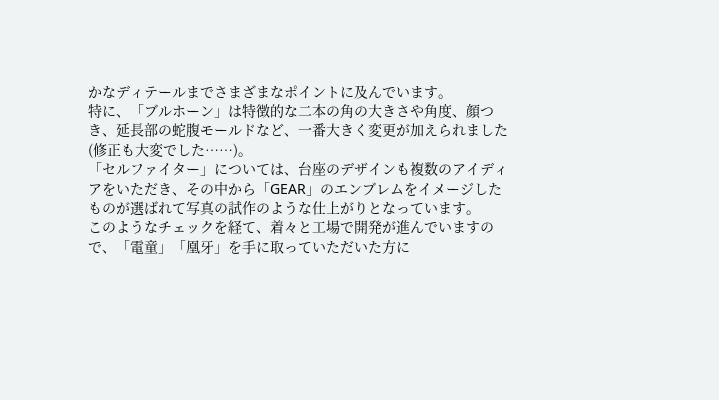かなディテールまでさまざまなポイントに及んでいます。
特に、「ブルホーン」は特徴的な二本の角の大きさや角度、顔つき、延長部の蛇腹モールドなど、一番大きく変更が加えられました(修正も大変でした……)。
「セルファイター」については、台座のデザインも複数のアイディアをいただき、その中から「GEAR」のエンブレムをイメージしたものが選ばれて写真の試作のような仕上がりとなっています。
このようなチェックを経て、着々と工場で開発が進んでいますので、「電童」「凰牙」を手に取っていただいた方に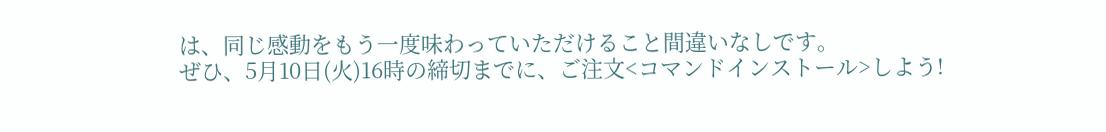は、同じ感動をもう一度味わっていただけること間違いなしです。
ぜひ、5月10日(火)16時の締切までに、ご注文<コマンドインストール>しよう!